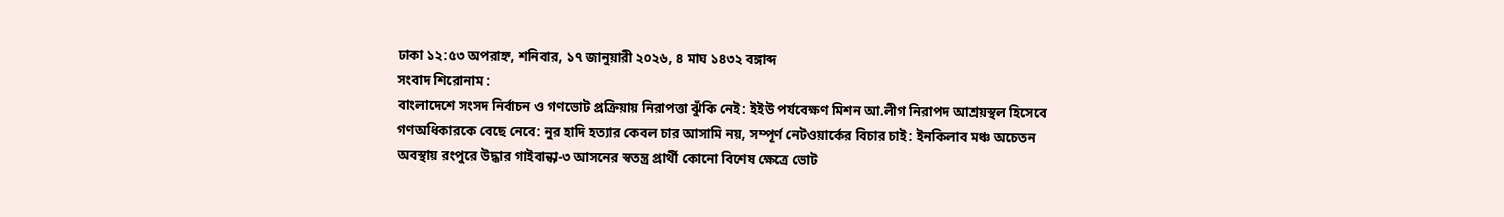ঢাকা ১২:৫৩ অপরাহ্ন, শনিবার, ১৭ জানুয়ারী ২০২৬, ৪ মাঘ ১৪৩২ বঙ্গাব্দ
সংবাদ শিরোনাম :
বাংলাদেশে সংসদ নির্বাচন ও গণভোট প্রক্রিয়ায় নিরাপত্তা ঝুঁকি নেই: ইইউ পর্যবেক্ষণ মিশন আ.লীগ নিরাপদ আশ্রয়স্থল হিসেবে গণঅধিকারকে বেছে নেবে: নুর হাদি হত্যার কেবল চার আসামি নয়, সম্পূর্ণ নেটওয়ার্কের বিচার চাই: ইনকিলাব মঞ্চ অচেতন অবস্থায় রংপুরে উদ্ধার গাইবান্ধা-৩ আসনের স্বতন্ত্র প্রার্থী কোনো বিশেষ ক্ষেত্রে ভোট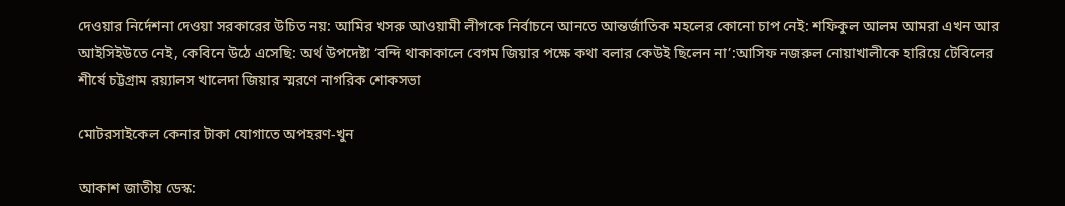দেওয়ার নির্দেশনা দেওয়া সরকারের উচিত নয়: আমির খসরু আওয়ামী লীগকে নির্বাচনে আনতে আন্তর্জাতিক মহলের কোনো চাপ নেই: শফিকুল আলম আমরা এখন আর আইসিইউতে নেই, কেবিনে উঠে এসেছি: অর্থ উপদেষ্টা ‘বন্দি থাকাকালে বেগম জিয়ার পক্ষে কথা বলার কেউই ছিলেন না’:আসিফ নজরুল নোয়াখালীকে হারিয়ে টেবিলের শীর্ষে চট্টগ্রাম রয়্যালস খালেদা জিয়ার স্মরণে নাগরিক শোকসভা

মোটরসাইকেল কেনার টাকা যোগাতে অপহরণ-খুন

আকাশ জাতীয় ডেস্ক: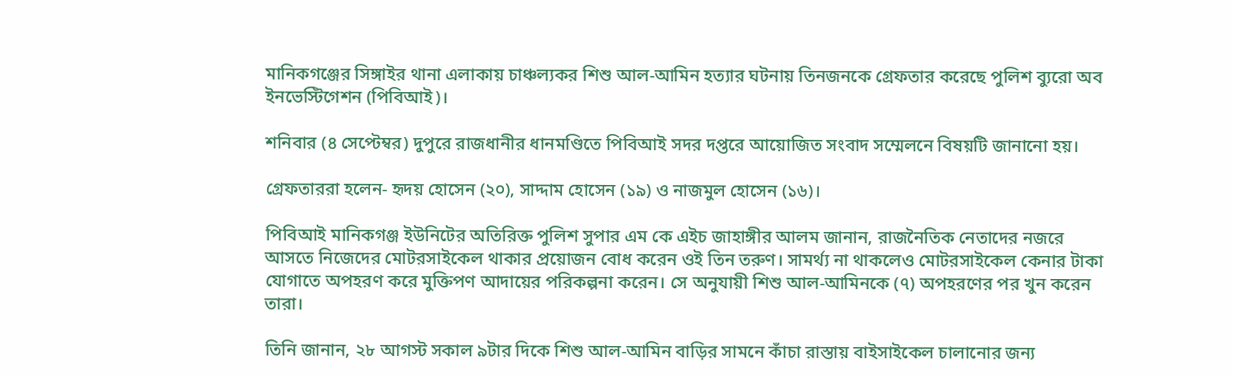মানিকগঞ্জের সিঙ্গাইর থানা এলাকায় চাঞ্চল্যকর শিশু আল-আমিন হত্যার ঘটনায় তিনজনকে গ্রেফতার করেছে পুলিশ ব্যুরো অব ইনভেস্টিগেশন (পিবিআই)।

শনিবার (৪ সেপ্টেম্বর) দুপুরে রাজধানীর ধানমণ্ডিতে পিবিআই সদর দপ্তরে আয়োজিত সংবাদ সম্মেলনে বিষয়টি জানানো হয়।

গ্রেফতাররা হলেন- হৃদয় হোসেন (২০), সাদ্দাম হোসেন (১৯) ও নাজমুল হোসেন (১৬)।

পিবিআই মানিকগঞ্জ ইউনিটের অতিরিক্ত পুলিশ সুপার এম কে এইচ জাহাঙ্গীর আলম জানান, রাজনৈতিক নেতাদের নজরে আসতে নিজেদের মোটরসাইকেল থাকার প্রয়োজন বোধ করেন ওই তিন তরুণ। সামর্থ্য না থাকলেও মোটরসাইকেল কেনার টাকা যোগাতে অপহরণ করে মুক্তিপণ আদায়ের পরিকল্পনা করেন। সে অনুযায়ী শিশু আল-আমিনকে (৭) অপহরণের পর খুন করেন তারা।

তিনি জানান, ২৮ আগস্ট সকাল ৯টার দিকে শিশু আল-আমিন বাড়ির সামনে কাঁচা রাস্তায় বাইসাইকেল চালানোর জন্য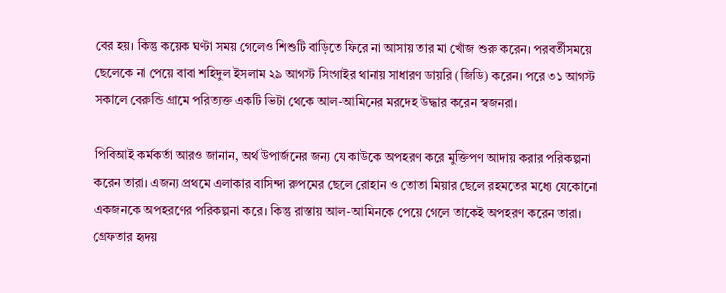বের হয়। কিন্তু কয়েক ঘণ্টা সময় গেলেও শিশুটি বাড়িতে ফিরে না আসায় তার মা খোঁজ শুরু করেন। পরবর্তীসময়ে ছেলেকে না পেয়ে বাবা শহিদুল ইসলাম ২৯ আগস্ট সিংগাইর থানায় সাধারণ ডায়রি (জিডি) করেন। পরে ৩১ আগস্ট সকালে বেরুন্ডি গ্রামে পরিত্যক্ত একটি ভিটা থেকে আল-আমিনের মরদেহ উদ্ধার করেন স্বজনরা।

পিবিআই কর্মকর্তা আরও জানান, অর্থ উপার্জনের জন্য যে কাউকে অপহরণ করে মুক্তিপণ আদায় করার পরিকল্পনা করেন তারা। এজন্য প্রথমে এলাকার বাসিন্দা রুপমের ছেলে রোহান ও তোতা মিয়ার ছেলে রহমতের মধ্যে যেকোনো একজনকে অপহরণের পরিকল্পনা করে। কিন্তু রাস্তায় আল-আমিনকে পেয়ে গেলে তাকেই অপহরণ করেন তারা। গ্রেফতার হৃদয়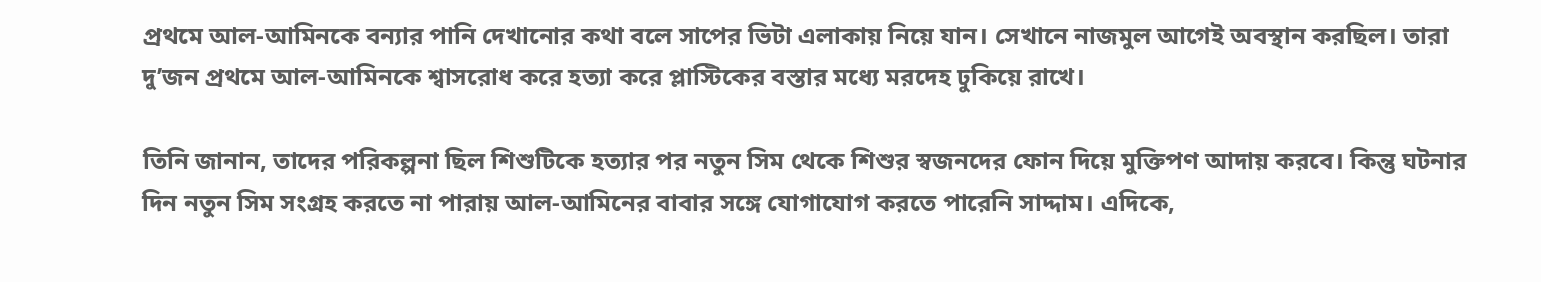প্রথমে আল-আমিনকে বন্যার পানি দেখানোর কথা বলে সাপের ভিটা এলাকায় নিয়ে যান। সেখানে নাজমুল আগেই অবস্থান করছিল। তারা দু’জন প্রথমে আল-আমিনকে শ্বাসরোধ করে হত্যা করে প্লাস্টিকের বস্তার মধ্যে মরদেহ ঢুকিয়ে রাখে।

তিনি জানান, তাদের পরিকল্পনা ছিল শিশুটিকে হত্যার পর নতুন সিম থেকে শিশুর স্বজনদের ফোন দিয়ে মুক্তিপণ আদায় করবে। কিন্তু ঘটনার দিন নতুন সিম সংগ্রহ করতে না পারায় আল-আমিনের বাবার সঙ্গে যোগাযোগ করতে পারেনি সাদ্দাম। এদিকে,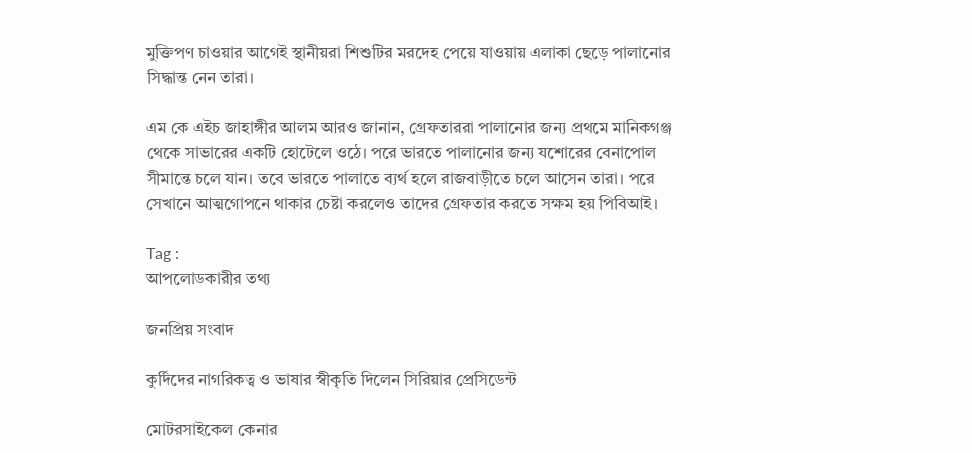মুক্তিপণ চাওয়ার আগেই স্থানীয়রা শিশুটির মরদেহ পেয়ে যাওয়ায় এলাকা ছেড়ে পালানোর সিদ্ধান্ত নেন তারা।

এম কে এইচ জাহাঙ্গীর আলম আরও জানান, গ্রেফতাররা পালানোর জন্য প্রথমে মানিকগঞ্জ থেকে সাভারের একটি হোটেলে ওঠে। পরে ভারতে পালানোর জন্য যশোরের বেনাপোল সীমান্তে চলে যান। তবে ভারতে পালাতে ব্যর্থ হলে রাজবাড়ীতে চলে আসেন তারা। পরে সেখানে আত্মগোপনে থাকার চেষ্টা করলেও তাদের গ্রেফতার করতে সক্ষম হয় পিবিআই।

Tag :
আপলোডকারীর তথ্য

জনপ্রিয় সংবাদ

কুর্দিদের নাগরিকত্ব ও ভাষার স্বীকৃতি দিলেন সিরিয়ার প্রেসিডেন্ট

মোটরসাইকেল কেনার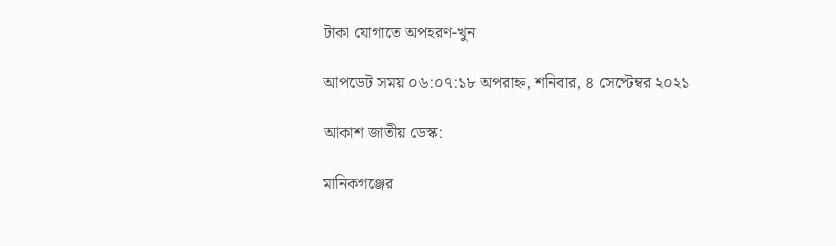টাকা যোগাতে অপহরণ-খুন

আপডেট সময় ০৬:০৭:১৮ অপরাহ্ন, শনিবার, ৪ সেপ্টেম্বর ২০২১

আকাশ জাতীয় ডেস্ক:

মানিকগঞ্জের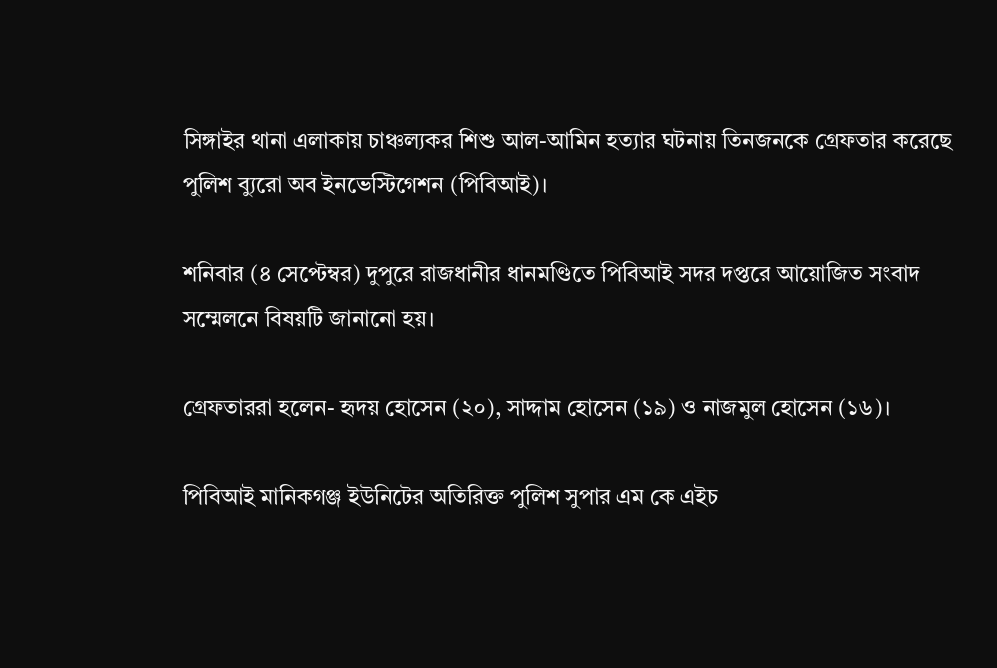সিঙ্গাইর থানা এলাকায় চাঞ্চল্যকর শিশু আল-আমিন হত্যার ঘটনায় তিনজনকে গ্রেফতার করেছে পুলিশ ব্যুরো অব ইনভেস্টিগেশন (পিবিআই)।

শনিবার (৪ সেপ্টেম্বর) দুপুরে রাজধানীর ধানমণ্ডিতে পিবিআই সদর দপ্তরে আয়োজিত সংবাদ সম্মেলনে বিষয়টি জানানো হয়।

গ্রেফতাররা হলেন- হৃদয় হোসেন (২০), সাদ্দাম হোসেন (১৯) ও নাজমুল হোসেন (১৬)।

পিবিআই মানিকগঞ্জ ইউনিটের অতিরিক্ত পুলিশ সুপার এম কে এইচ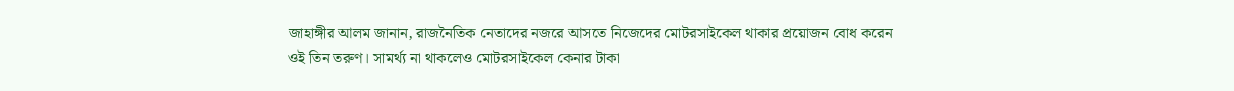জাহাঙ্গীর আলম জানান, রাজনৈতিক নেতাদের নজরে আসতে নিজেদের মোটরসাইকেল থাকার প্রয়োজন বোধ করেন ওই তিন তরুণ। সামর্থ্য না থাকলেও মোটরসাইকেল কেনার টাকা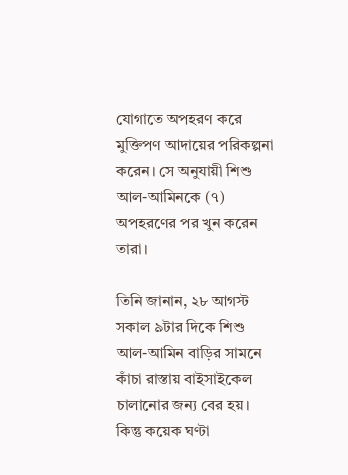যোগাতে অপহরণ করে মুক্তিপণ আদায়ের পরিকল্পনা করেন। সে অনুযায়ী শিশু আল-আমিনকে (৭) অপহরণের পর খুন করেন তারা।

তিনি জানান, ২৮ আগস্ট সকাল ৯টার দিকে শিশু আল-আমিন বাড়ির সামনে কাঁচা রাস্তায় বাইসাইকেল চালানোর জন্য বের হয়। কিন্তু কয়েক ঘণ্টা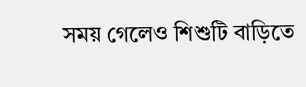সময় গেলেও শিশুটি বাড়িতে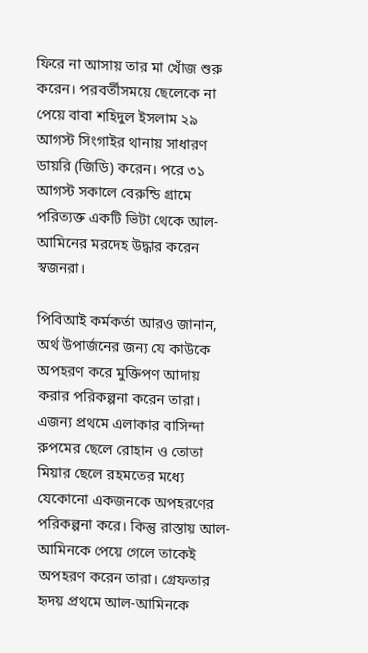ফিরে না আসায় তার মা খোঁজ শুরু করেন। পরবর্তীসময়ে ছেলেকে না পেয়ে বাবা শহিদুল ইসলাম ২৯ আগস্ট সিংগাইর থানায় সাধারণ ডায়রি (জিডি) করেন। পরে ৩১ আগস্ট সকালে বেরুন্ডি গ্রামে পরিত্যক্ত একটি ভিটা থেকে আল-আমিনের মরদেহ উদ্ধার করেন স্বজনরা।

পিবিআই কর্মকর্তা আরও জানান, অর্থ উপার্জনের জন্য যে কাউকে অপহরণ করে মুক্তিপণ আদায় করার পরিকল্পনা করেন তারা। এজন্য প্রথমে এলাকার বাসিন্দা রুপমের ছেলে রোহান ও তোতা মিয়ার ছেলে রহমতের মধ্যে যেকোনো একজনকে অপহরণের পরিকল্পনা করে। কিন্তু রাস্তায় আল-আমিনকে পেয়ে গেলে তাকেই অপহরণ করেন তারা। গ্রেফতার হৃদয় প্রথমে আল-আমিনকে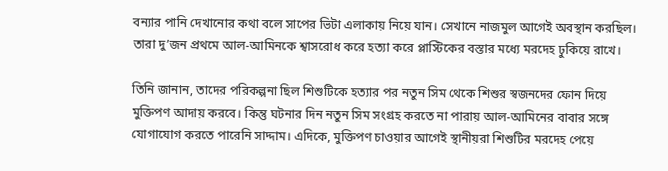বন্যার পানি দেখানোর কথা বলে সাপের ভিটা এলাকায় নিয়ে যান। সেখানে নাজমুল আগেই অবস্থান করছিল। তারা দু’জন প্রথমে আল-আমিনকে শ্বাসরোধ করে হত্যা করে প্লাস্টিকের বস্তার মধ্যে মরদেহ ঢুকিয়ে রাখে।

তিনি জানান, তাদের পরিকল্পনা ছিল শিশুটিকে হত্যার পর নতুন সিম থেকে শিশুর স্বজনদের ফোন দিয়ে মুক্তিপণ আদায় করবে। কিন্তু ঘটনার দিন নতুন সিম সংগ্রহ করতে না পারায় আল-আমিনের বাবার সঙ্গে যোগাযোগ করতে পারেনি সাদ্দাম। এদিকে, মুক্তিপণ চাওয়ার আগেই স্থানীয়রা শিশুটির মরদেহ পেয়ে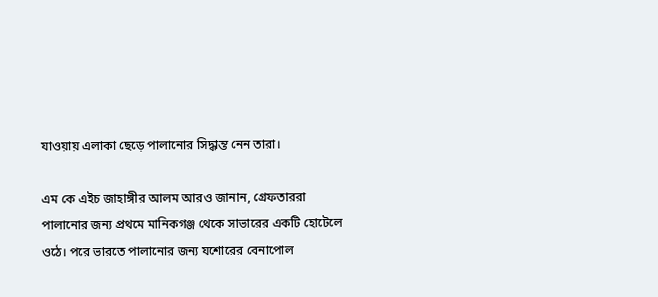যাওয়ায় এলাকা ছেড়ে পালানোর সিদ্ধান্ত নেন তারা।

এম কে এইচ জাহাঙ্গীর আলম আরও জানান, গ্রেফতাররা পালানোর জন্য প্রথমে মানিকগঞ্জ থেকে সাভারের একটি হোটেলে ওঠে। পরে ভারতে পালানোর জন্য যশোরের বেনাপোল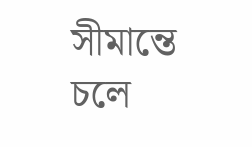সীমান্তে চলে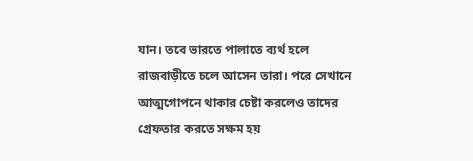যান। তবে ভারতে পালাতে ব্যর্থ হলে রাজবাড়ীতে চলে আসেন তারা। পরে সেখানে আত্মগোপনে থাকার চেষ্টা করলেও তাদের গ্রেফতার করতে সক্ষম হয়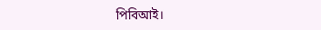পিবিআই।